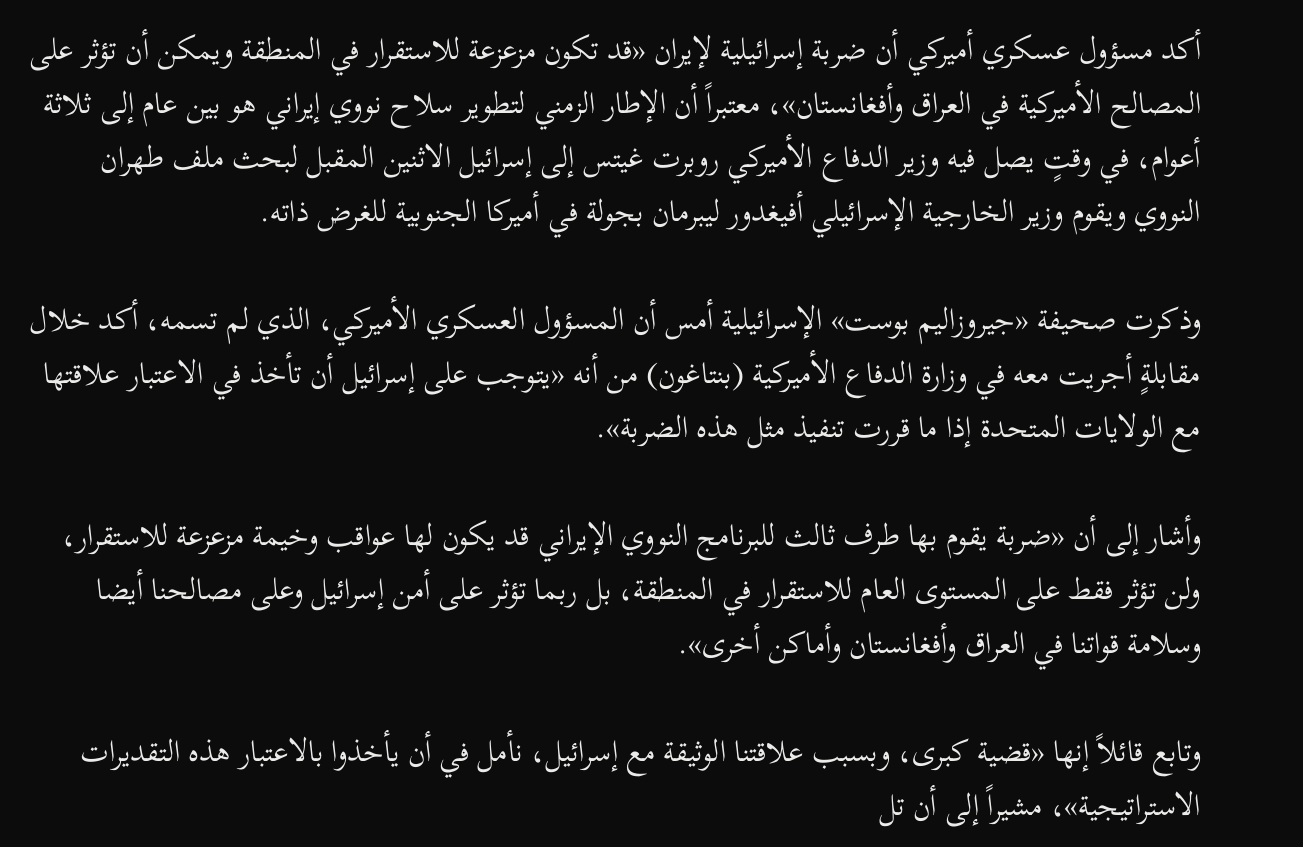أكد مسؤول عسكري أميركي أن ضربة إسرائيلية لإيران «قد تكون مزعزعة للاستقرار في المنطقة ويمكن أن تؤثر على المصالح الأميركية في العراق وأفغانستان»، معتبراً أن الإطار الزمني لتطوير سلاح نووي إيراني هو بين عام إلى ثلاثة أعوام، في وقتٍ يصل فيه وزير الدفاع الأميركي روبرت غيتس إلى إسرائيل الاثنين المقبل لبحث ملف طهران النووي ويقوم وزير الخارجية الإسرائيلي أفيغدور ليبرمان بجولة في أميركا الجنوبية للغرض ذاته.

وذكرت صحيفة «جيروزاليم بوست» الإسرائيلية أمس أن المسؤول العسكري الأميركي، الذي لم تسمه، أكد خلال مقابلةٍ أجريت معه في وزارة الدفاع الأميركية (بنتاغون) من أنه «يتوجب على إسرائيل أن تأخذ في الاعتبار علاقتها مع الولايات المتحدة إذا ما قررت تنفيذ مثل هذه الضربة».

وأشار إلى أن «ضربة يقوم بها طرف ثالث للبرنامج النووي الإيراني قد يكون لها عواقب وخيمة مزعزعة للاستقرار، ولن تؤثر فقط على المستوى العام للاستقرار في المنطقة، بل ربما تؤثر على أمن إسرائيل وعلى مصالحنا أيضا وسلامة قواتنا في العراق وأفغانستان وأماكن أخرى».

وتابع قائلاً إنها «قضية كبرى، وبسبب علاقتنا الوثيقة مع إسرائيل، نأمل في أن يأخذوا بالاعتبار هذه التقديرات الاستراتيجية»، مشيراً إلى أن تل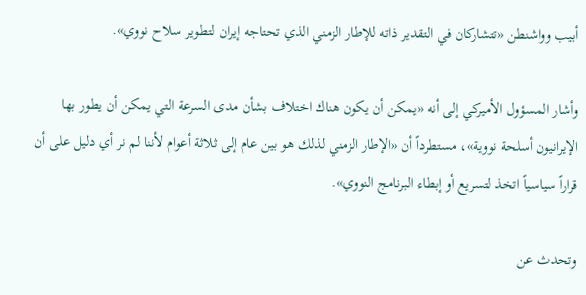أبيب وواشنطن «تتشاركان في التقدير ذاته للإطار الزمني الذي تحتاجه إيران لتطوير سلاح نووي».

وأشار المسؤول الأميركي إلى أنه «يمكن أن يكون هناك اختلاف بشأن مدى السرعة التي يمكن أن يطور بها الإيرانيون أسلحة نووية»، مستطرداً أن «الإطار الزمني لذلك هو بين عام إلى ثلاثة أعوام لأننا لم نر أي دليل على أن قراراً سياسياً اتخذ لتسريع أو إبطاء البرنامج النووي».

وتحدث عن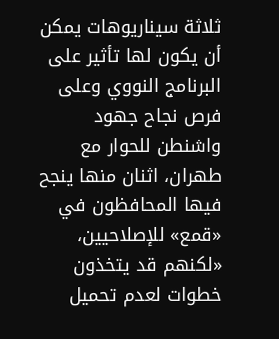ثلاثة سيناريوهات يمكن أن يكون لها تأثير على البرنامج النووي وعلى فرص نجاح جهود واشنطن للحوار مع طهران، اثنان منها ينجح فيها المحافظون في «قمع» للإصلاحيين، «لكنهم قد يتخذون خطوات لعدم تحميل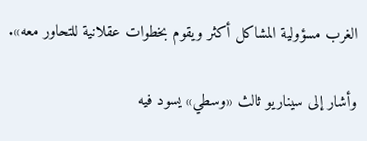الغرب مسؤولية المشاكل أكثر ويقوم بخطوات عقلانية للتحاور معه».

وأشار إلى سيناريو ثالث «وسطي» يسود فيه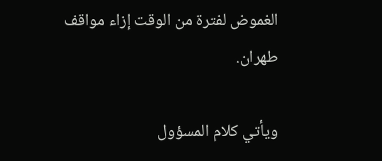الغموض لفترة من الوقت إزاء مواقف طهران.

ويأتي كلام المسؤول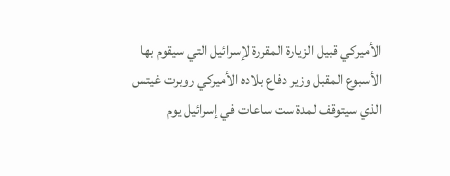الأميركي قبيل الزيارة المقررة لإسرائيل التي سيقوم بها الأسبوع المقبل وزير دفاع بلاده الأميركي روبرت غيتس الذي سيتوقف لمدة ست ساعات في إسرائيل يوم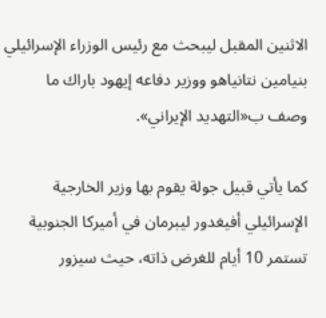الاثنين المقبل ليبحث مع رئيس الوزراء الإسرائيلي بنيامين نتانياهو ووزير دفاعه إيهود باراك ما وصف ب«التهديد الإيراني».

كما يأتي قبيل جولة يقوم بها وزير الخارجية الإسرائيلي أفيغدور ليبرمان في أميركا الجنوبية تستمر 10 أيام للغرض ذاته، حيث سيزور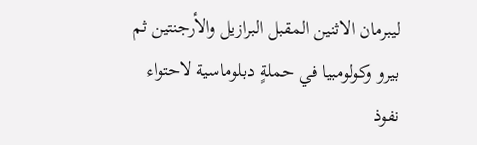ليبرمان الاثنين المقبل البرازيل والأرجنتين ثم بيرو وكولومبيا في حملةٍ دبلوماسية لاحتواء نفوذ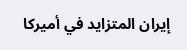إيران المتزايد في أميركا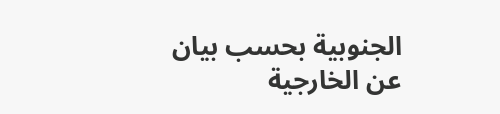الجنوبية بحسب بيان عن الخارجية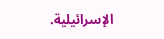الإسرائيلية.